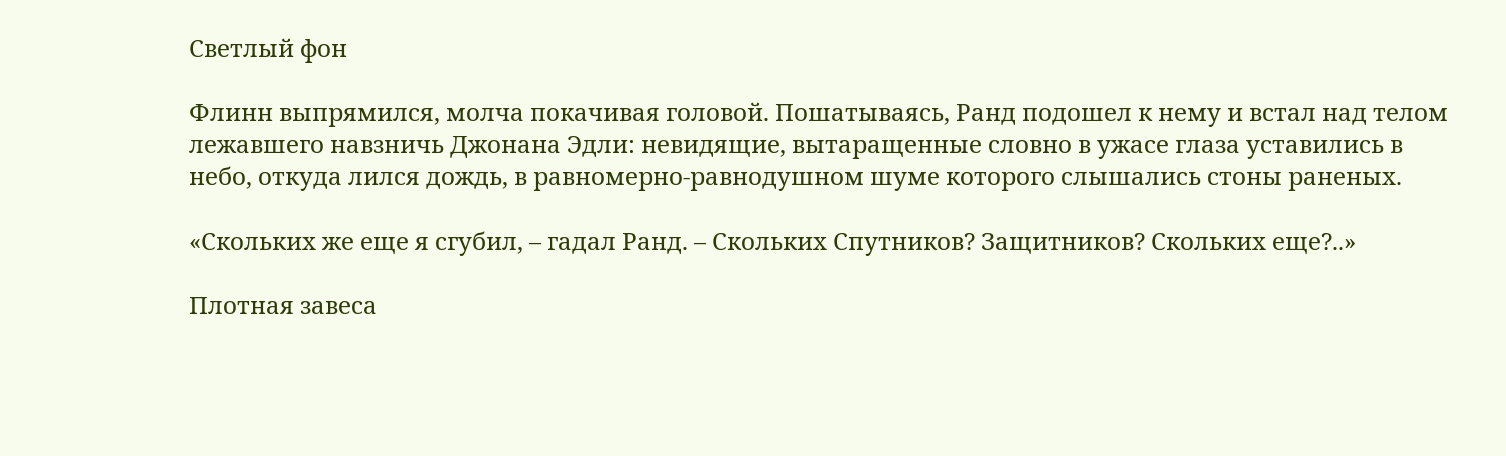Светлый фон

Флинн выпрямился, молча покачивая головой. Пошатываясь, Ранд подошел к нему и встал над телом лежавшего навзничь Джонана Эдли: невидящие, вытаращенные словно в ужасе глаза уставились в небо, откуда лился дождь, в равномерно-равнодушном шуме которого слышались стоны раненых.

«Скольких же еще я сгубил, – гадал Ранд. – Скольких Спутников? Защитников? Скольких еще?..»

Плотная завеса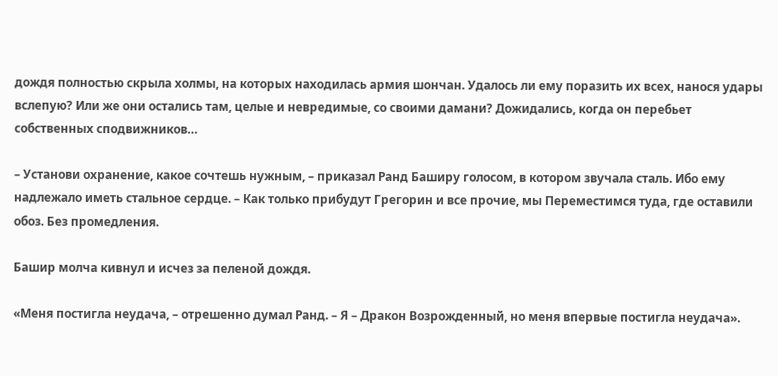дождя полностью скрыла холмы, на которых находилась армия шончан. Удалось ли ему поразить их всех, нанося удары вслепую? Или же они остались там, целые и невредимые, со своими дамани? Дожидались, когда он перебьет собственных сподвижников…

– Установи охранение, какое сочтешь нужным, – приказал Ранд Баширу голосом, в котором звучала сталь. Ибо ему надлежало иметь стальное сердце. – Как только прибудут Грегорин и все прочие, мы Переместимся туда, где оставили обоз. Без промедления.

Башир молча кивнул и исчез за пеленой дождя.

«Меня постигла неудача, – отрешенно думал Ранд. – Я – Дракон Возрожденный, но меня впервые постигла неудача».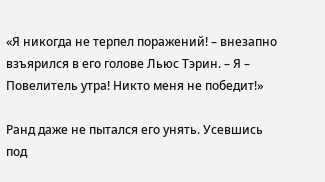«Я никогда не терпел поражений! – внезапно взъярился в его голове Льюс Тэрин. – Я – Повелитель утра! Никто меня не победит!»

Ранд даже не пытался его унять. Усевшись под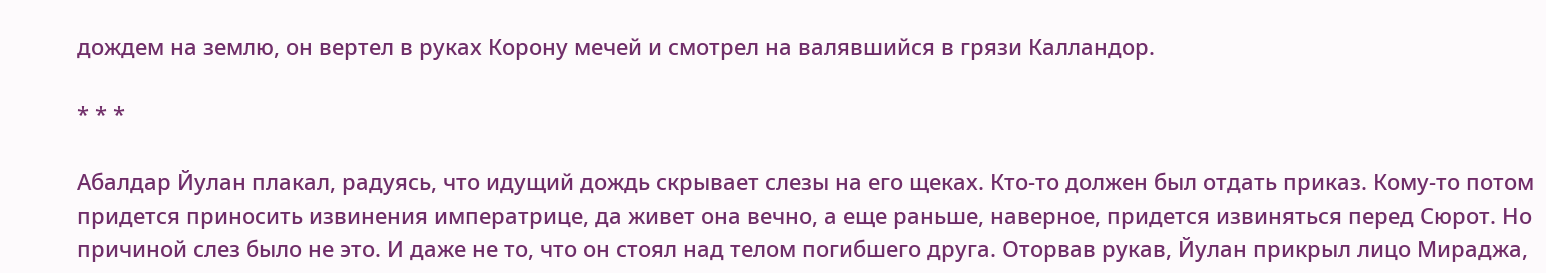дождем на землю, он вертел в руках Корону мечей и смотрел на валявшийся в грязи Калландор.

* * *

Абалдар Йулан плакал, радуясь, что идущий дождь скрывает слезы на его щеках. Кто-то должен был отдать приказ. Кому-то потом придется приносить извинения императрице, да живет она вечно, а еще раньше, наверное, придется извиняться перед Сюрот. Но причиной слез было не это. И даже не то, что он стоял над телом погибшего друга. Оторвав рукав, Йулан прикрыл лицо Мираджа,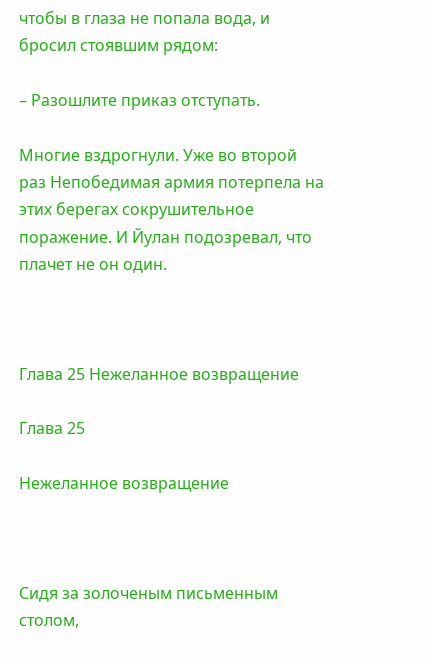чтобы в глаза не попала вода, и бросил стоявшим рядом:

– Разошлите приказ отступать.

Многие вздрогнули. Уже во второй раз Непобедимая армия потерпела на этих берегах сокрушительное поражение. И Йулан подозревал, что плачет не он один.



Глава 25 Нежеланное возвращение

Глава 25

Нежеланное возвращение



Сидя за золоченым письменным столом,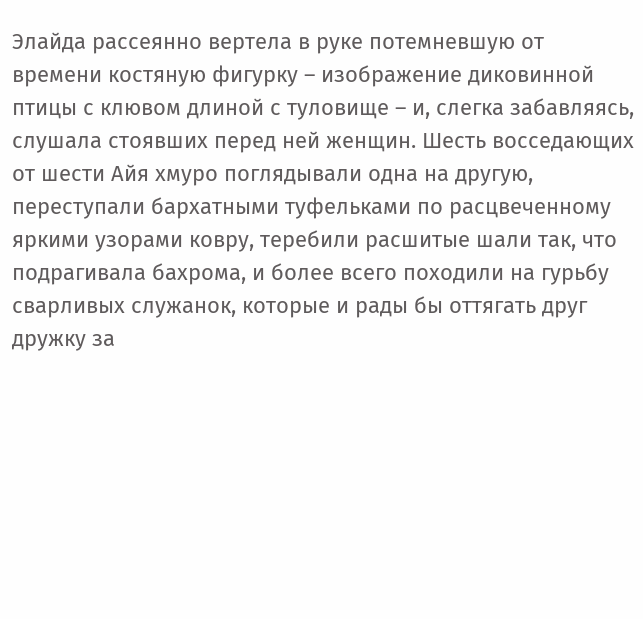Элайда рассеянно вертела в руке потемневшую от времени костяную фигурку – изображение диковинной птицы с клювом длиной с туловище – и, слегка забавляясь, слушала стоявших перед ней женщин. Шесть восседающих от шести Айя хмуро поглядывали одна на другую, переступали бархатными туфельками по расцвеченному яркими узорами ковру, теребили расшитые шали так, что подрагивала бахрома, и более всего походили на гурьбу сварливых служанок, которые и рады бы оттягать друг дружку за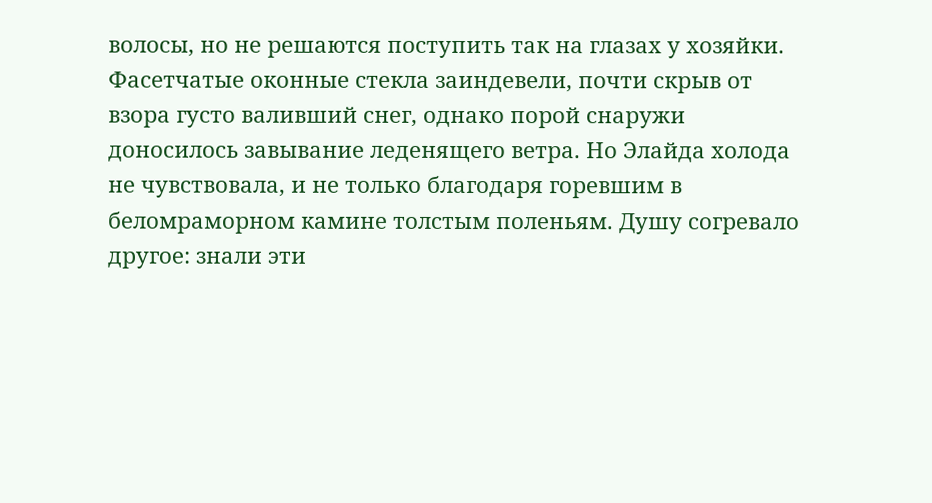волосы, но не решаются поступить так на глазах у хозяйки. Фасетчатые оконные стекла заиндевели, почти скрыв от взора густо валивший снег, однако порой снаружи доносилось завывание леденящего ветра. Но Элайда холода не чувствовала, и не только благодаря горевшим в беломраморном камине толстым поленьям. Душу согревало другое: знали эти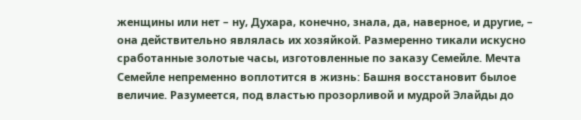женщины или нет – ну, Духара, конечно, знала, да, наверное, и другие, – она действительно являлась их хозяйкой. Размеренно тикали искусно сработанные золотые часы, изготовленные по заказу Семейле. Мечта Семейле непременно воплотится в жизнь: Башня восстановит былое величие. Разумеется, под властью прозорливой и мудрой Элайды до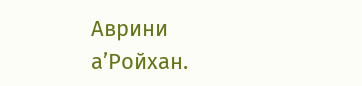Аврини а’Ройхан.